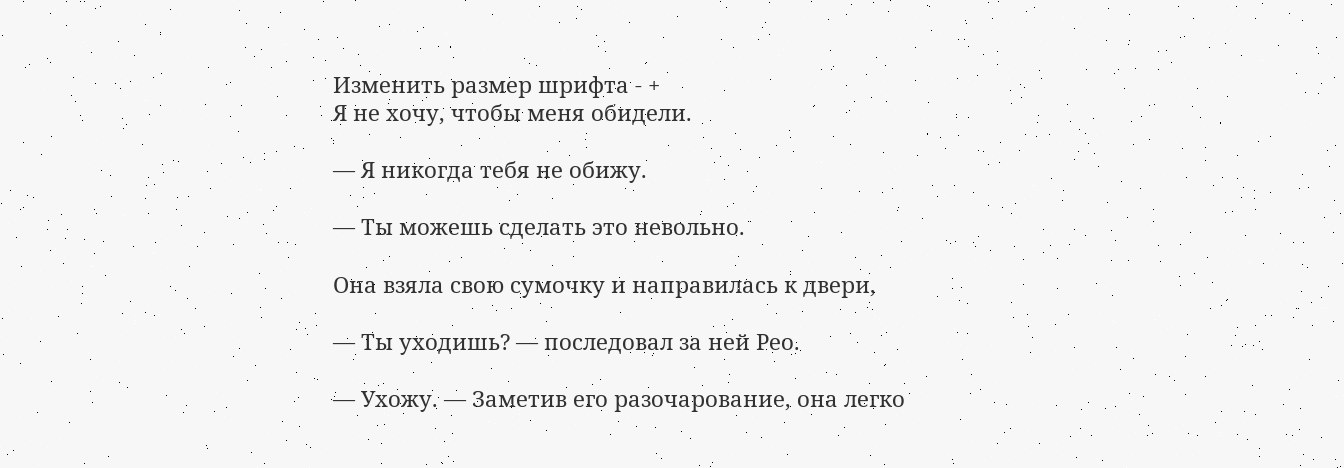Изменить размер шрифта - +
Я не хочу, чтобы меня обидели.

— Я никогда тебя не обижу.

— Ты можешь сделать это невольно.

Она взяла свою сумочку и направилась к двери,

— Ты уходишь? — последовал за ней Рео.

— Ухожу. — Заметив его разочарование, она легко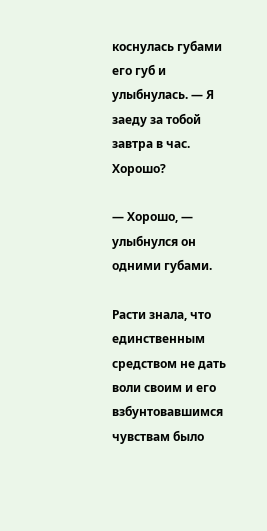коснулась губами его губ и улыбнулась. — Я заеду за тобой завтра в час. Хорошо?

— Хорошо, — улыбнулся он одними губами.

Расти знала, что единственным средством не дать воли своим и его взбунтовавшимся чувствам было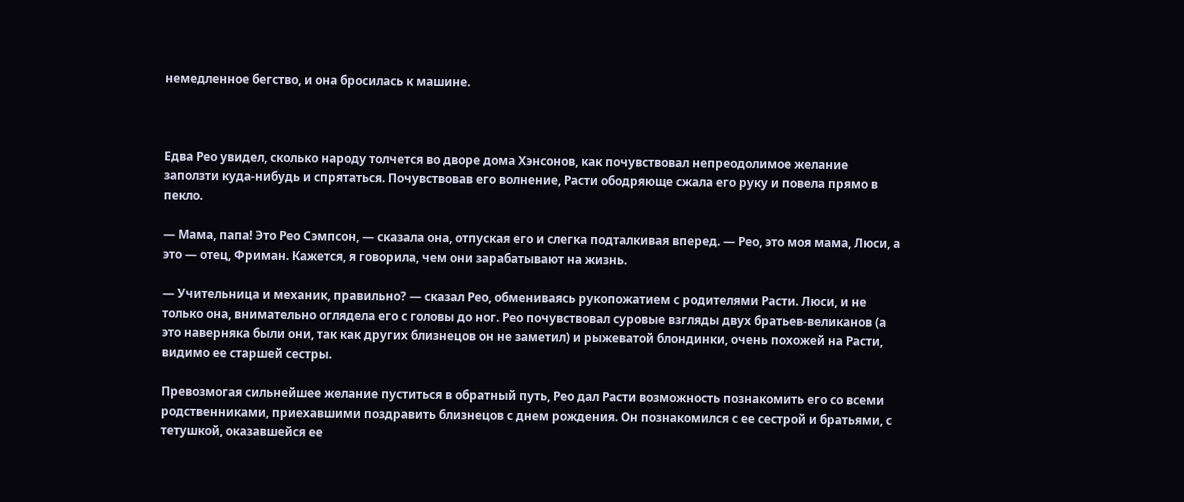немедленное бегство, и она бросилась к машине.



Едва Рео увидел, сколько народу толчется во дворе дома Хэнсонов, как почувствовал непреодолимое желание заползти куда-нибудь и спрятаться. Почувствовав его волнение, Расти ободряюще сжала его руку и повела прямо в пекло.

— Мама, папа! Это Рео Сэмпсон, — сказала она, отпуская его и слегка подталкивая вперед. — Рео, это моя мама, Люси, а это — отец, Фриман. Кажется, я говорила, чем они зарабатывают на жизнь.

— Учительница и механик, правильно? — сказал Рео, обмениваясь рукопожатием с родителями Расти. Люси, и не только она, внимательно оглядела его с головы до ног. Рео почувствовал суровые взгляды двух братьев-великанов (а это наверняка были они, так как других близнецов он не заметил) и рыжеватой блондинки, очень похожей на Расти, видимо ее старшей сестры.

Превозмогая сильнейшее желание пуститься в обратный путь, Рео дал Расти возможность познакомить его со всеми родственниками, приехавшими поздравить близнецов с днем рождения. Он познакомился с ее сестрой и братьями, с тетушкой, оказавшейся ее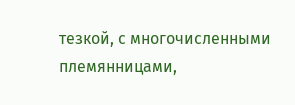тезкой, с многочисленными племянницами,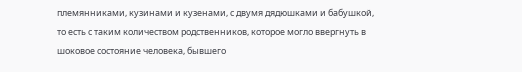племянниками, кузинами и кузенами, с двумя дядюшками и бабушкой, то есть с таким количеством родственников, которое могло ввергнуть в шоковое состояние человека, бывшего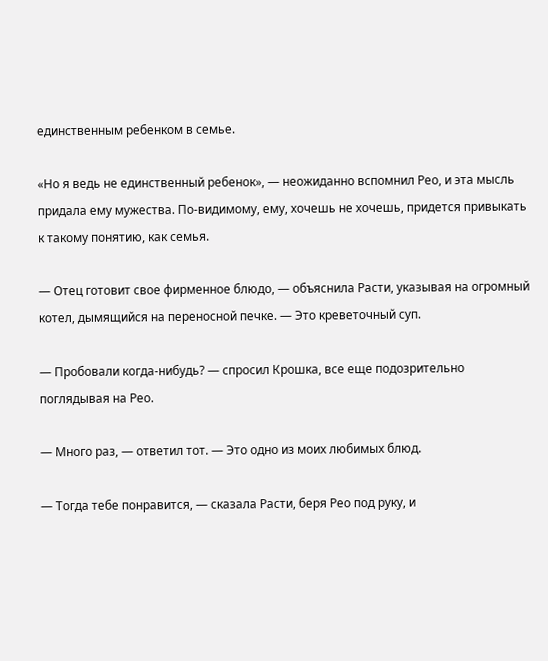единственным ребенком в семье.

«Но я ведь не единственный ребенок», — неожиданно вспомнил Рео, и эта мысль придала ему мужества. По-видимому, ему, хочешь не хочешь, придется привыкать к такому понятию, как семья.

— Отец готовит свое фирменное блюдо, — объяснила Расти, указывая на огромный котел, дымящийся на переносной печке. — Это креветочный суп.

— Пробовали когда-нибудь? — спросил Крошка, все еще подозрительно поглядывая на Рео.

— Много раз, — ответил тот. — Это одно из моих любимых блюд.

— Тогда тебе понравится, — сказала Расти, беря Рео под руку, и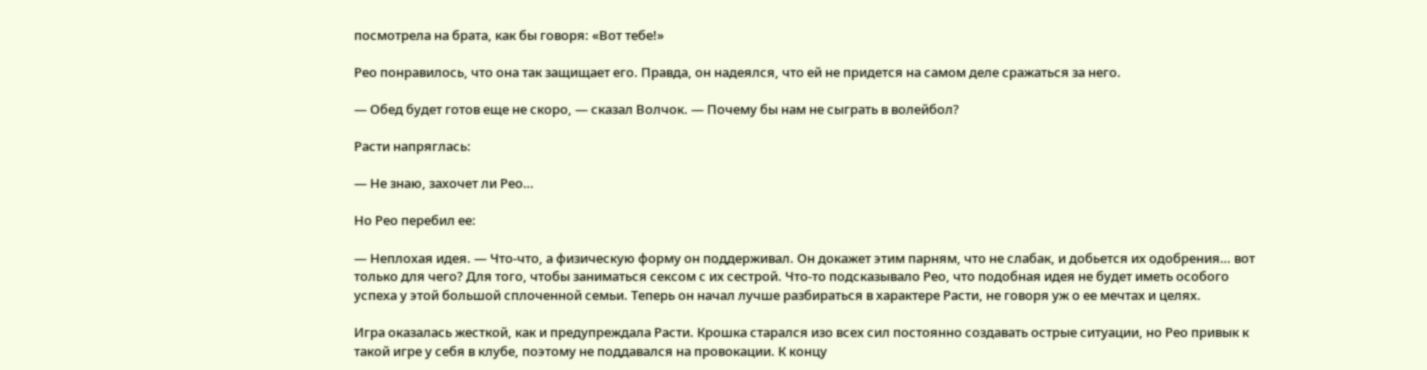посмотрела на брата, как бы говоря: «Вот тебе!»

Рео понравилось, что она так защищает его. Правда, он надеялся, что ей не придется на самом деле сражаться за него.

— Обед будет готов еще не скоро, — сказал Волчок. — Почему бы нам не сыграть в волейбол?

Расти напряглась:

— Не знаю, захочет ли Рео…

Но Рео перебил ее:

— Неплохая идея. — Что-что, а физическую форму он поддерживал. Он докажет этим парням, что не слабак, и добьется их одобрения… вот только для чего? Для того, чтобы заниматься сексом с их сестрой. Что-то подсказывало Рео, что подобная идея не будет иметь особого успеха у этой большой сплоченной семьи. Теперь он начал лучше разбираться в характере Расти, не говоря уж о ее мечтах и целях.

Игра оказалась жесткой, как и предупреждала Расти. Крошка старался изо всех сил постоянно создавать острые ситуации, но Рео привык к такой игре у себя в клубе, поэтому не поддавался на провокации. К концу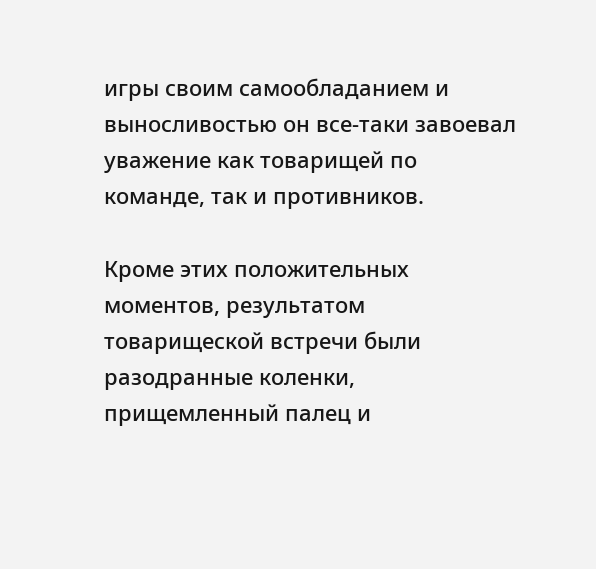игры своим самообладанием и выносливостью он все-таки завоевал уважение как товарищей по команде, так и противников.

Кроме этих положительных моментов, результатом товарищеской встречи были разодранные коленки, прищемленный палец и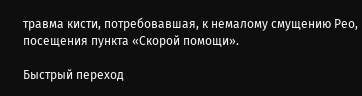травма кисти, потребовавшая, к немалому смущению Рео, посещения пункта «Скорой помощи».

Быстрый переход